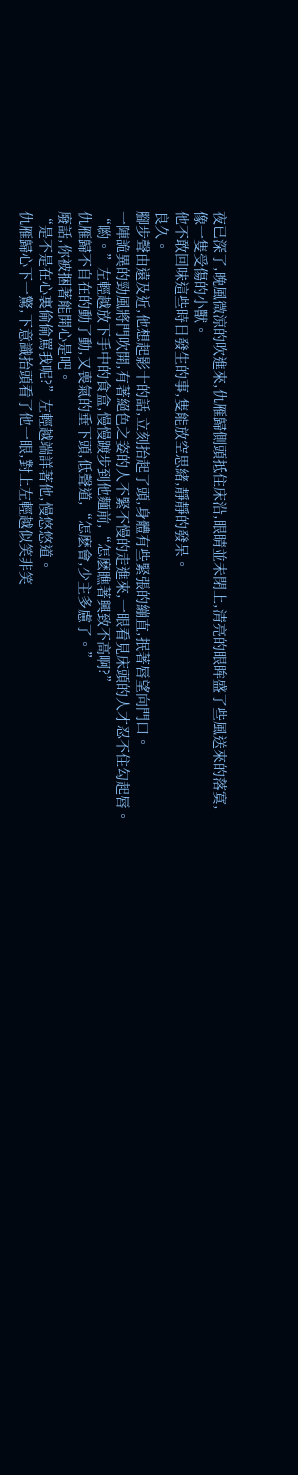夜已深了,晚風微涼的吹進來,仇雁歸側頭抵住床沿,眼睛並未閉上,清亮的眼眸盛了些風送來的落寞,像一隻受傷的小獸。
他不敢回味這些時日發生的事,隻能放空思緒,靜靜的發呆。
良久。
腳步聲由遠及近,他想起影十的話,立刻抬起了頭,身體有些緊張的繃直,抿著唇望向門口。
一陣詭異的勁風將門吹開,有著絕色之姿的人不緊不慢的走進來,一眼看見床頭的人才忍不住勾起唇。
“喲。”左輕越放下手中的食盒,慢慢踱步到他麵前,“怎麽瞧著興致不高啊?”
仇雁歸不自在的動了動,又喪氣的垂下頭,低聲道,“怎麽會,少主多慮了。”
廢話,你被捆著能開心是吧。
“是不是在心裏偷偷罵我呢?”左輕越端詳著他,慢悠悠道。
仇雁歸心下一驚,下意識抬頭看了他一眼,對上左輕越似笑非笑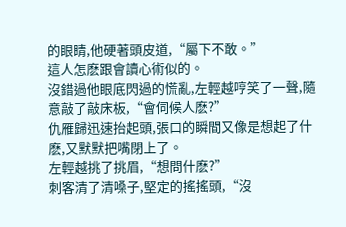的眼睛,他硬著頭皮道,“屬下不敢。”
這人怎麽跟會讀心術似的。
沒錯過他眼底閃過的慌亂,左輕越哼笑了一聲,隨意敲了敲床板,“會伺候人麽?”
仇雁歸迅速抬起頭,張口的瞬間又像是想起了什麽,又默默把嘴閉上了。
左輕越挑了挑眉,“想問什麽?”
刺客清了清嗓子,堅定的搖搖頭,“沒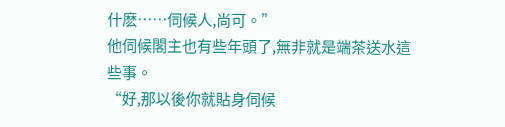什麽……伺候人,尚可。”
他伺候閣主也有些年頭了,無非就是端茶送水這些事。
“好,那以後你就貼身伺候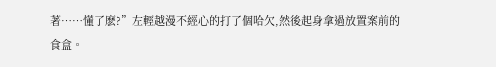著……懂了麽?”左輕越漫不經心的打了個哈欠,然後起身拿過放置案前的食盒。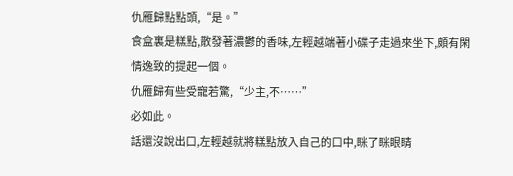仇雁歸點點頭,“是。”
食盒裏是糕點,散發著濃鬱的香味,左輕越端著小碟子走過來坐下,頗有閑情逸致的提起一個。
仇雁歸有些受寵若驚,“少主,不……”
必如此。
話還沒說出口,左輕越就將糕點放入自己的口中,眯了眯眼睛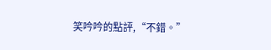笑吟吟的點評,“不錯。”